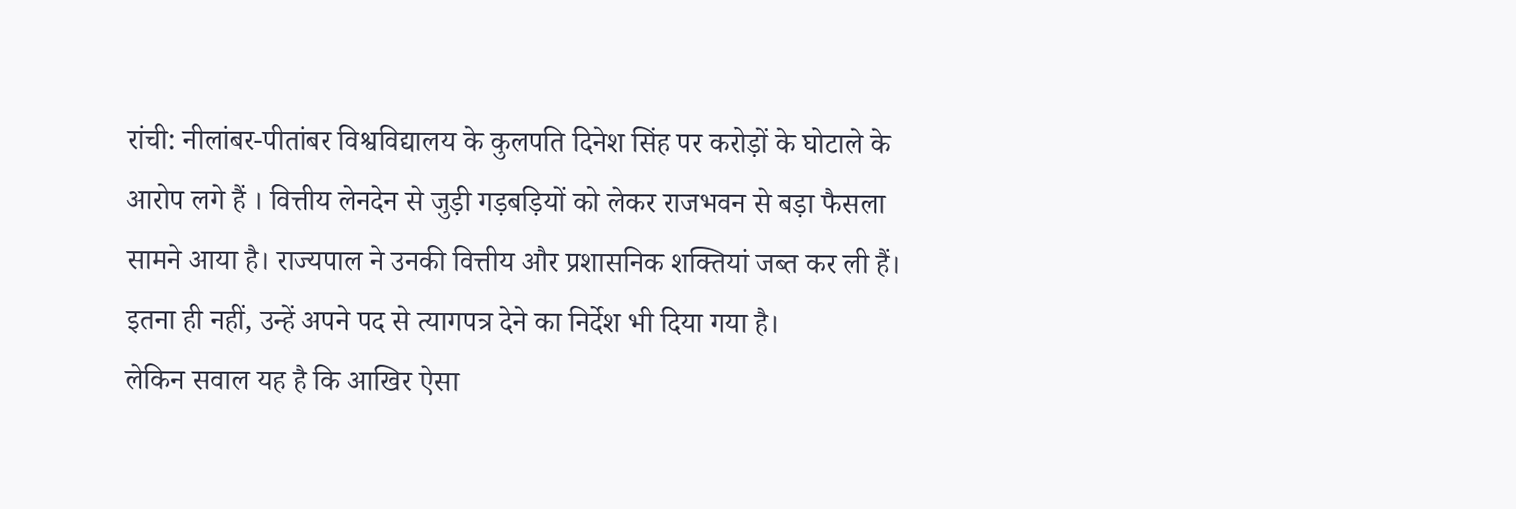रांची: नीलांबर-पीतांबर विश्वविद्यालय के कुलपति दिनेश सिंह पर करोड़ों के घोटाले के आरोप लगे हैं । वित्तीय लेनदेन से जुड़ी गड़बड़ियों को लेकर राजभवन से बड़ा फैसला सामने आया है। राज्यपाल ने उनकी वित्तीय और प्रशासनिक शक्तियां जब्त कर ली हैं। इतना ही नहीं, उन्हें अपने पद से त्यागपत्र देने का निर्देश भी दिया गया है।
लेकिन सवाल यह है कि आखिर ऐसा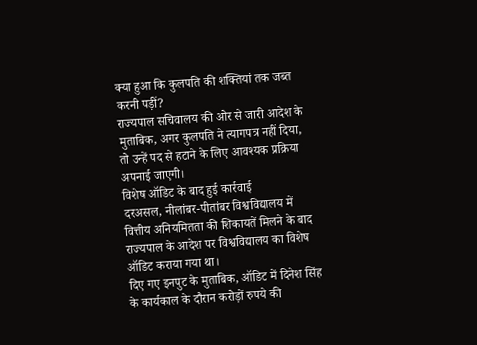क्या हुआ कि कुलपति की शक्तियां तक जब्त करनी पड़ीं?
राज्यपाल सचिवालय की ओर से जारी आदेश के मुताबिक, अगर कुलपति ने त्यागपत्र नहीं दिया, तो उन्हें पद से हटाने के लिए आवश्यक प्रक्रिया अपनाई जाएगी।
विशेष ऑडिट के बाद हुई कार्रवाई
दरअसल, नीलांबर-पीतांबर विश्वविद्यालय में वित्तीय अनियमितता की शिकायतें मिलने के बाद राज्यपाल के आदेश पर विश्वविद्यालय का विशेष ऑडिट कराया गया था।
दिए गए इनपुट के मुताबिक, ऑडिट में दिनेश सिंह के कार्यकाल के दौरान करोड़ों रुपये की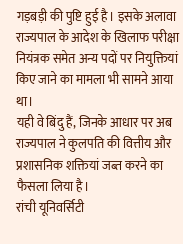गड़बड़ी की पुष्टि हुई है। इसके अलावा राज्यपाल के आदेश के खिलाफ परीक्षा नियंत्रक समेत अन्य पदों पर नियुक्तियां किए जाने का मामला भी सामने आया था।
यही वे बिंदु हैं, जिनके आधार पर अब राज्यपाल ने कुलपति की वित्तीय और प्रशासनिक शक्तियां जब्त करने का फैसला लिया है।
रांची यूनिवर्सिटी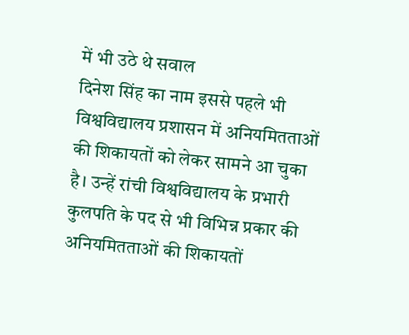में भी उठे थे सवाल
दिनेश सिंह का नाम इससे पहले भी विश्वविद्यालय प्रशासन में अनियमितताओं की शिकायतों को लेकर सामने आ चुका है। उन्हें रांची विश्वविद्यालय के प्रभारी कुलपति के पद से भी विभिन्न प्रकार की अनियमितताओं की शिकायतों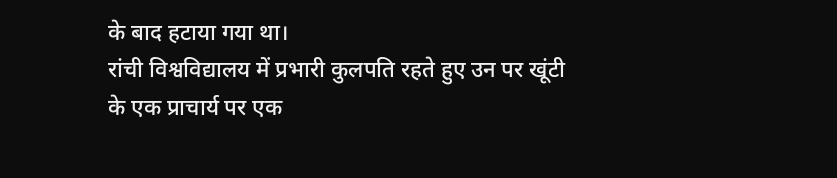के बाद हटाया गया था।
रांची विश्वविद्यालय में प्रभारी कुलपति रहते हुए उन पर खूंटी के एक प्राचार्य पर एक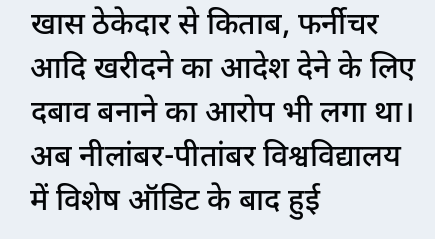खास ठेकेदार से किताब, फर्नीचर आदि खरीदने का आदेश देने के लिए दबाव बनाने का आरोप भी लगा था।
अब नीलांबर-पीतांबर विश्वविद्यालय में विशेष ऑडिट के बाद हुई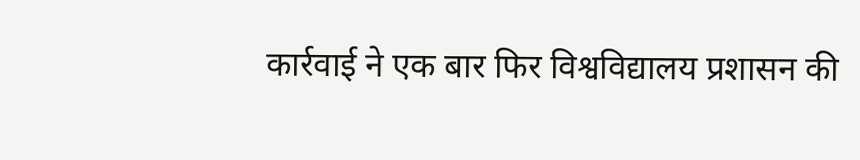कार्रवाई ने एक बार फिर विश्वविद्यालय प्रशासन की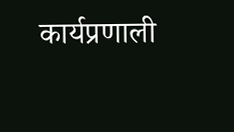कार्यप्रणाली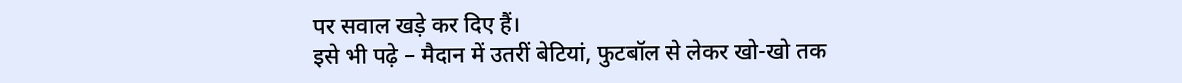पर सवाल खड़े कर दिए हैं।
इसे भी पढ़े – मैदान में उतरीं बेटियां, फुटबॉल से लेकर खो-खो तक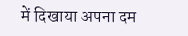में दिखाया अपना दम